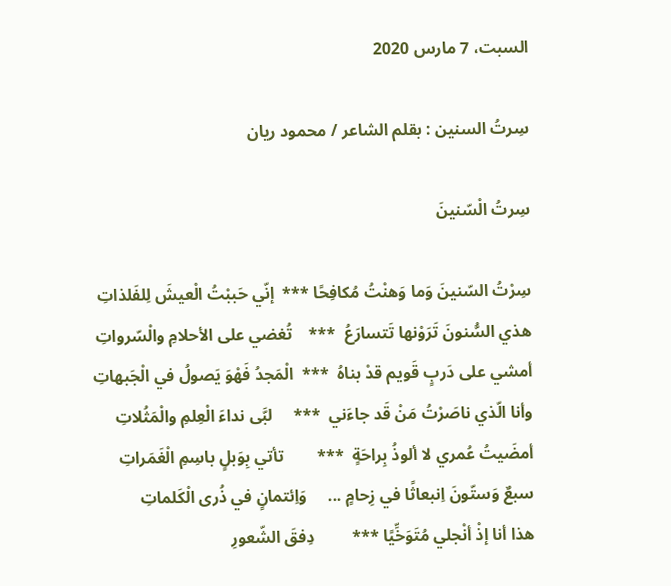السبت، 7 مارس 2020

سِرتُ السنين : بقلم الشاعر / محمود ريان

سِرتُ الْسّنينَ

سِرْتُ السّنينَ وَما وَهنْتُ مُكافِحًا ***  إنّي حَببْتُ الْعيشَ لِلفَلذاتِ
هذي السُّنونَ تَرَوْنها تَتسارَعُ  ***    تُغضي على الأحلامِ والْسّرواتِ
أمشي على دَربٍ قَويم قدْ بناهُ  ***  الْمَجدُ فَهْوَ يَصولُ في الْجَبهاتِ
وأنا الّذي ناصَرْتُ مَنْ قَد جاءَني  ***     لبَّى نداءَ الْعِلمِ والْمَثُلاتِ
أمضَيتُ عُمري لا ألوذُ بِراحَةٍ  ***        تأتي بِوَبلٍ باسِمِ الْغَمَراتِ
سبعٌ وَستّونَ اِنبعاثًا في زِحامٍ ...     وَاِئتمانٍ في ذُرى الْكَلماتِ
هذا أنا إذْ أنْجلي مُتَوَخِّيًا ***         دِفقَ الشّعورِ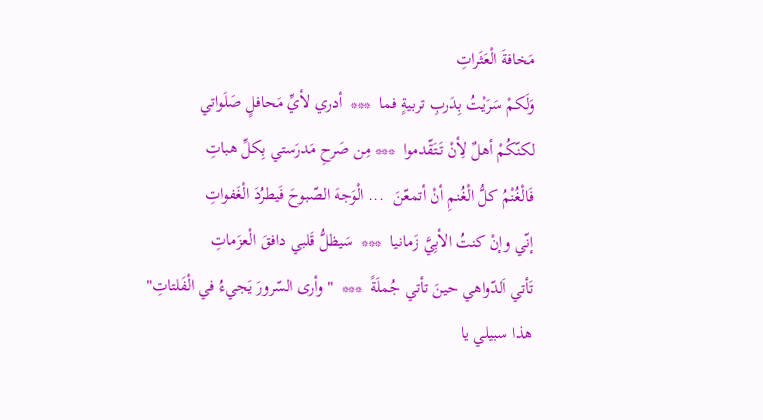مَخافةَ الْعَثَراتِ
وَلَكمْ سَرَيْتُ بِدَربِ تربيةٍ فما  ***  أدري لأيِّ مَحافلٍ صَلَواتي
لكنّكُمْ أهلٌ لِأنْ تَتَقّدموا  *** مِن صَرحِ مَدرَستي بِكلِّ هباتِ
فَالْغُنْمُ كلُّ الْغُنمِ أنْ أتمعّنَ  ... الْوَجهَ الصّبوحَ فَيطرُدَ الْغَفواتِ
إنّي وإنْ كنتُ الأبِيَّ زَمانيا  ***  سَيظلُّ قَلبي دافقَ الْعزَماتِ
تَأتي اَلدّواهي حينَ تأتي جُملَةً  ***  " وأرى السّرورَ يَجيءُ في الْفَلتاتِ"
هذا سبيلي يا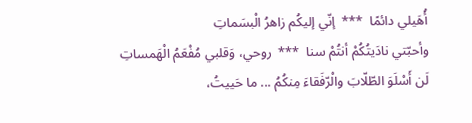أُهَيلي دائمًا  ***  إنّي إليكُم زاهرُ الْبسَماتِ
وأحبّتي نادَيتُكُمْ أنتُمْ سنا  ***  روحي، وَقلبي مُفْعَمُ الْهَمساتِ
لَن أَسْلَوَ الطّلّابَ والْرّفَقاءَ مِنكُمُ ... ما حَييتُ،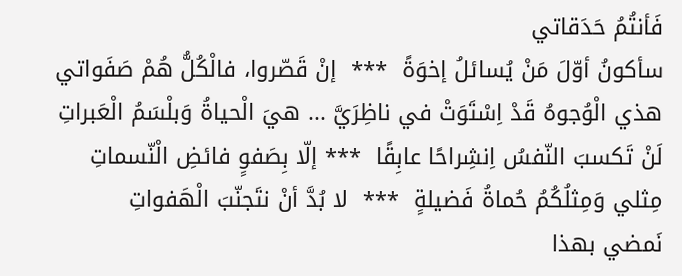فَأنتُمُ حَدَقاتي
سأكونُ أوّلَ مَنْ يُسائلُ إخوَةً  ***  إنْ قَصّروا، فالْكُلُّ هُمْ صَفَواتي
هذي الْوُجوهُ قَدْ اِسْتَوَتْ في ناظِرَيَّ ... هيَ الْحياةُ وَبلْسَمُ الْعَبراتِ
لَنْ تَكسبَ النّفسُ اِنشِراحًا عابِقًا  *** إلّا بِصَفوٍ فائضِ الْنّسماتِ
مِثلي وَمِثلُكُمُ حُماةُ فَضيلةٍ  ***  لا بُدَّ أنْ نتَجنّبَ الْهَفواتِ
نَمضي بهذا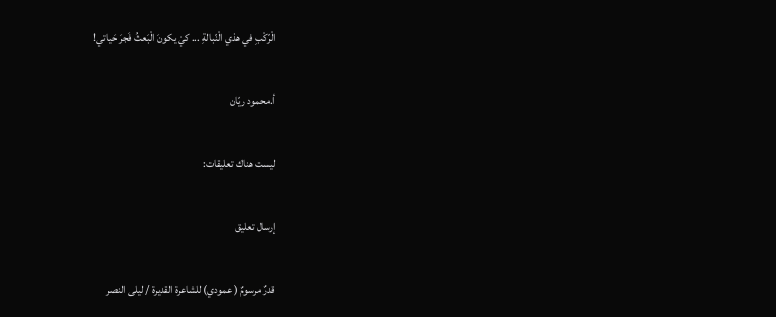الْرّكْبِ في هذي الْنّبالةِ ... كيْ يكونَ الْبَعثُ فَجرَ حَياتي!

أ.محمود ريّان

ليست هناك تعليقات:

إرسال تعليق

قدرٌ مرسومٌ ( عمودي) للشاعرة القديرة / ليلى النصر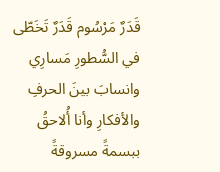قَدَرٌ مَرْسُوم قَدَرٌ تَخَطّى في السُّطورِ مَسارِي وانسابَ بينَ الحرفِ والأفكارِ وأنا أُلاحقُ ببسمةً مسروقةً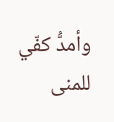وأمدُّ كفّي للمنى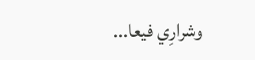وشرارِي فيعا...